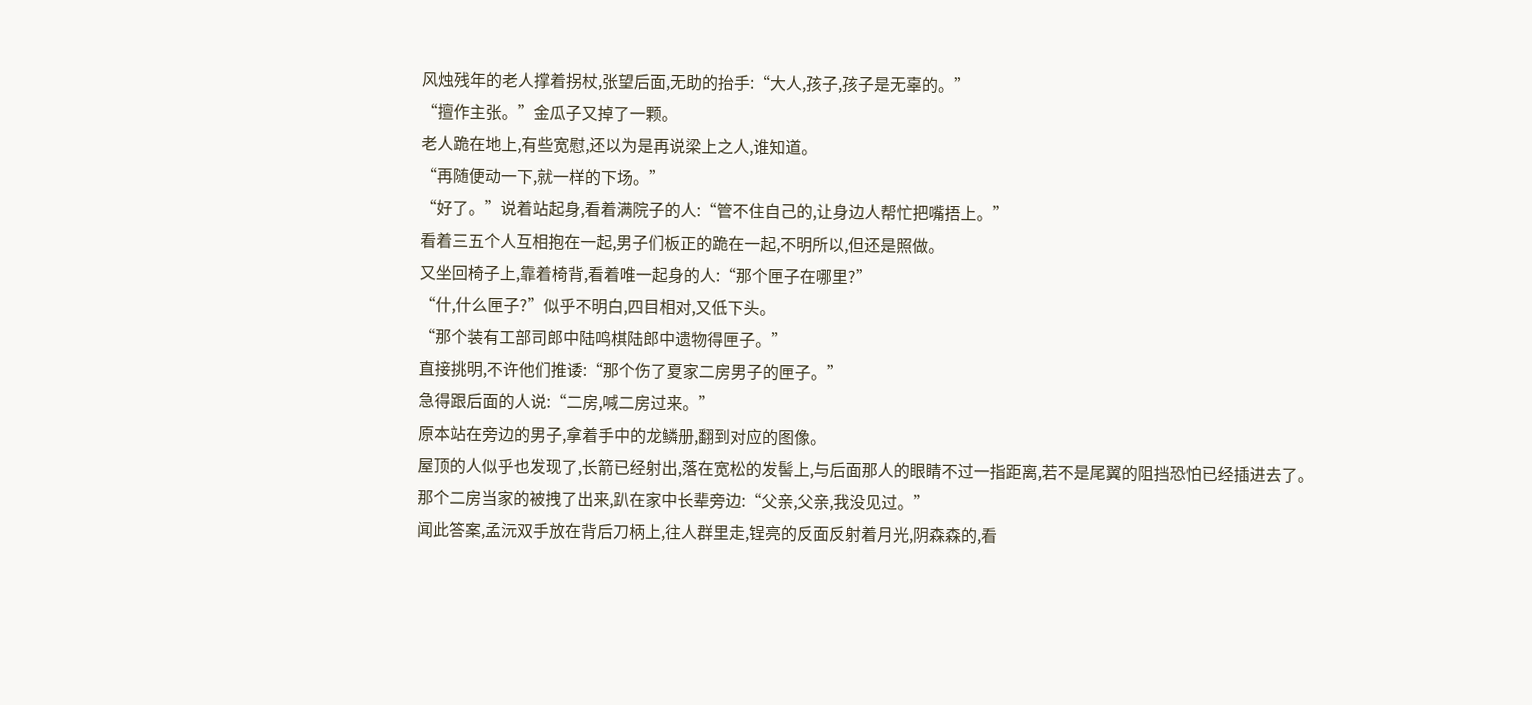风烛残年的老人撑着拐杖,张望后面,无助的抬手:“大人,孩子,孩子是无辜的。”
“擅作主张。”金瓜子又掉了一颗。
老人跪在地上,有些宽慰,还以为是再说梁上之人,谁知道。
“再随便动一下,就一样的下场。”
“好了。”说着站起身,看着满院子的人:“管不住自己的,让身边人帮忙把嘴捂上。”
看着三五个人互相抱在一起,男子们板正的跪在一起,不明所以,但还是照做。
又坐回椅子上,靠着椅背,看着唯一起身的人:“那个匣子在哪里?”
“什,什么匣子?”似乎不明白,四目相对,又低下头。
“那个装有工部司郎中陆鸣棋陆郎中遗物得匣子。”
直接挑明,不许他们推诿:“那个伤了夏家二房男子的匣子。”
急得跟后面的人说:“二房,喊二房过来。”
原本站在旁边的男子,拿着手中的龙鳞册,翻到对应的图像。
屋顶的人似乎也发现了,长箭已经射出,落在宽松的发髻上,与后面那人的眼睛不过一指距离,若不是尾翼的阻挡恐怕已经插进去了。
那个二房当家的被拽了出来,趴在家中长辈旁边:“父亲,父亲,我没见过。”
闻此答案,孟沅双手放在背后刀柄上,往人群里走,锃亮的反面反射着月光,阴森森的,看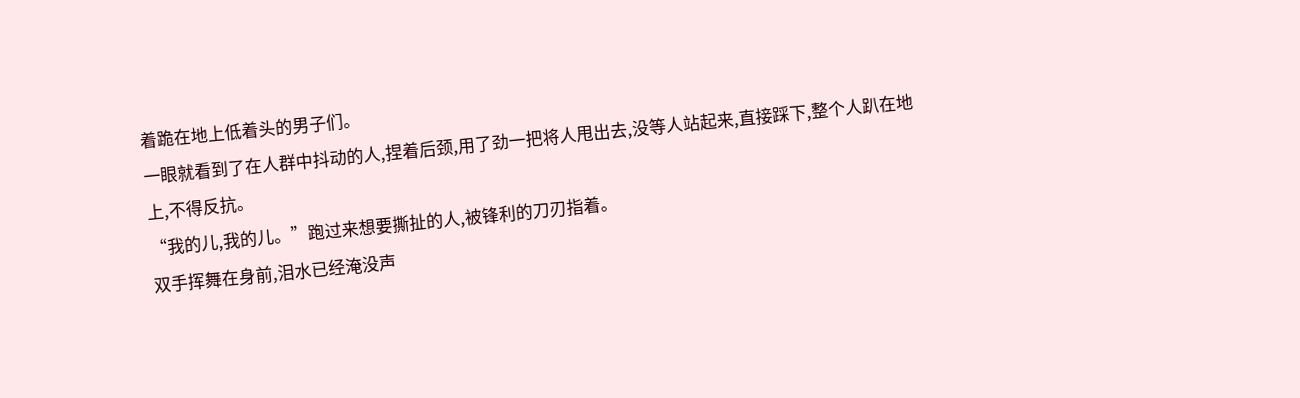着跪在地上低着头的男子们。
一眼就看到了在人群中抖动的人,捏着后颈,用了劲一把将人甩出去,没等人站起来,直接踩下,整个人趴在地上,不得反抗。
“我的儿,我的儿。”跑过来想要撕扯的人,被锋利的刀刃指着。
双手挥舞在身前,泪水已经淹没声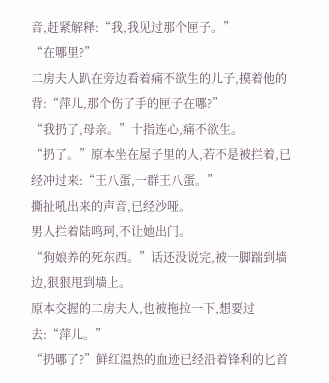音,赶紧解释:“我,我见过那个匣子。”
“在哪里?”
二房夫人趴在旁边看着痛不欲生的儿子,摸着他的背:“萍儿,那个伤了手的匣子在哪?”
“我扔了,母亲。”十指连心,痛不欲生。
“扔了。”原本坐在屋子里的人,若不是被拦着,已经冲过来:“王八蛋,一群王八蛋。”
撕扯吼出来的声音,已经沙哑。
男人拦着陆鸣珂,不让她出门。
“狗娘养的死东西。”话还没说完,被一脚踹到墙边,狠狠甩到墙上。
原本交握的二房夫人,也被拖拉一下,想要过去:“萍儿。”
“扔哪了?”鲜红温热的血迹已经沿着锋利的匕首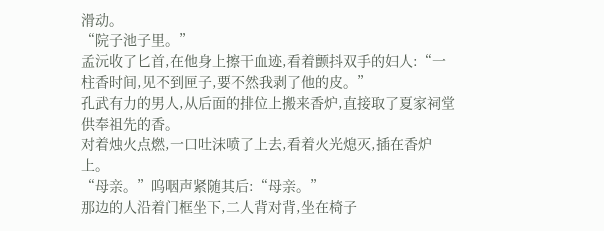滑动。
“院子池子里。”
孟沅收了匕首,在他身上擦干血迹,看着颤抖双手的妇人:“一柱香时间,见不到匣子,要不然我剥了他的皮。”
孔武有力的男人,从后面的排位上搬来香炉,直接取了夏家祠堂供奉祖先的香。
对着烛火点燃,一口吐沫喷了上去,看着火光熄灭,插在香炉上。
“母亲。”呜咽声紧随其后:“母亲。”
那边的人沿着门框坐下,二人背对背,坐在椅子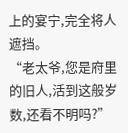上的宴宁,完全将人遮挡。
“老太爷,您是府里的旧人,活到这般岁数,还看不明吗?”